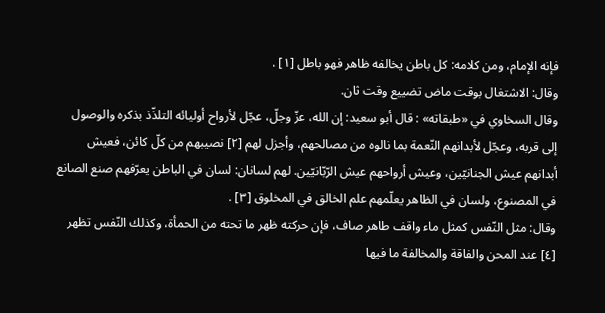فإنه الإمام، ومن كلامه: كل باطن يخالفه ظاهر فهو باطل [١] .
وقال: الاشتغال بوقت ماض تضييع وقت ثان.
وقال السخاوي في «طبقاته» : قال أبو سعيد: إن الله، عزّ وجلّ، عجّل لأرواح أوليائه التلذّذ بذكره والوصول إلى قربه، وعجّل لأبدانهم النّعمة بما نالوه من مصالحهم، وأجزل لهم [٢] نصيبهم من كلّ كائن، فعيش أبدانهم عيش الجنانيّين، وعيش أرواحهم عيش الرّبّانيّين. لهم لسانان: لسان في الباطن يعرّفهم صنع الصانع في المصنوع، ولسان في الظاهر يعلّمهم علم الخالق في المخلوق [٣] .
وقال: مثل النّفس كمثل ماء واقف طاهر صاف، فإن حركته ظهر ما تحته من الحمأة، وكذلك النّفس تظهر [٤] عند المحن والفاقة والمخالفة ما فيها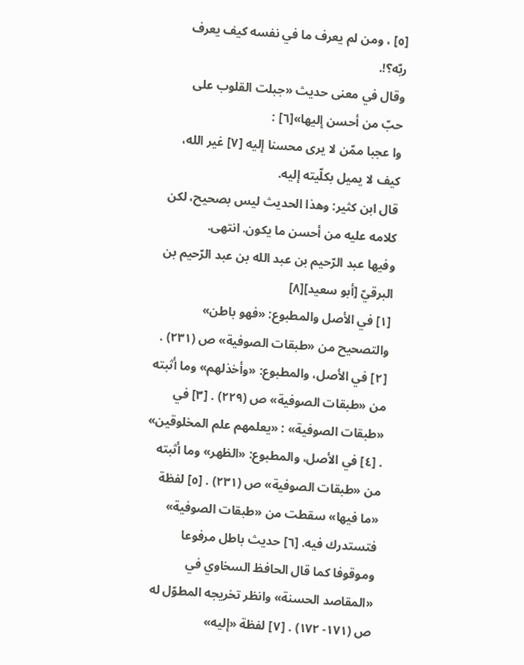[٥] ، ومن لم يعرف ما في نفسه كيف يعرف ربّه؟!.
وقال في معنى حديث «جبلت القلوب على حبّ من أحسن إليها»[٦] :
وا عجبا ممّن لا يرى محسنا إليه [٧] غير الله، كيف لا يميل بكلّيته إليه.
قال ابن كثير: وهذا الحديث ليس بصحيح، لكن كلامه عليه من أحسن ما يكون. انتهى.
وفيها عبد الرّحيم بن عبد الله بن عبد الرّحيم بن البرقيّ [أبو سعيد][٨]
[١] في الأصل والمطبوع: «فهو باطن» والتصحيح من «طبقات الصوفية» ص (٢٣١) . [٢] في الأصل، والمطبوع: «وأخذلهم» وما أثبته من «طبقات الصوفية» ص (٢٢٩) . [٣] في «طبقات الصوفية» : «يعلمهم علم المخلوقين» . [٤] في الأصل، والمطبوع: «الظهر» وما أثبته من «طبقات الصوفية» ص (٢٣١) . [٥] لفظة «ما فيها» سقطت من «طبقات الصوفية» فتستدرك فيه. [٦] حديث باطل مرفوعا وموقوفا كما قال الحافظ السخاوي في «المقاصد الحسنة» وانظر تخريجه المطوّل له ص (١٧١- ١٧٢) . [٧] لفظة «إليه»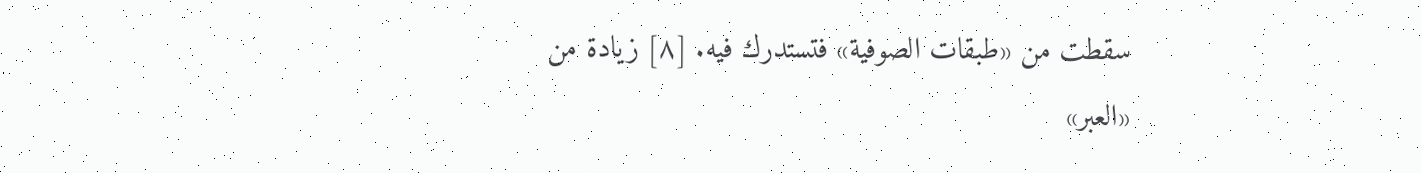سقطت من «طبقات الصوفية» فتستدرك فيه. [٨] زيادة من «العبر»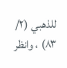للذهبي (٢/ ٨٣) ، وانظر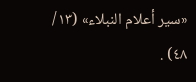«سير أعلام النبلاء» (١٣/ ٤٨) .